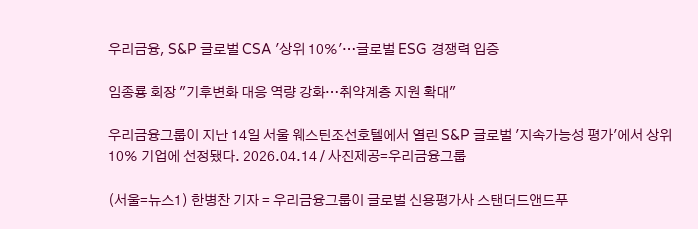우리금융, S&P 글로벌 CSA '상위 10%'…글로벌 ESG 경쟁력 입증

임종룡 회장 "기후변화 대응 역량 강화…취약계층 지원 확대"

우리금융그룹이 지난 14일 서울 웨스틴조선호텔에서 열린 S&P 글로벌 '지속가능성 평가'에서 상위 10% 기업에 선정됐다. 2026.04.14 / 사진제공=우리금융그룹

(서울=뉴스1) 한병찬 기자 = 우리금융그룹이 글로벌 신용평가사 스탠더드앤드푸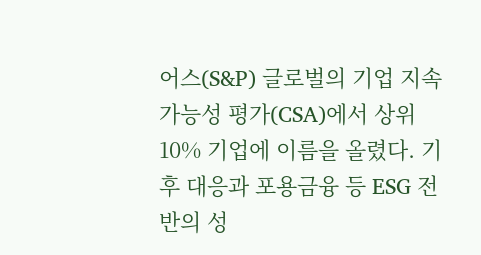어스(S&P) 글로벌의 기업 지속가능성 평가(CSA)에서 상위 10% 기업에 이름을 올렸다. 기후 대응과 포용금융 등 ESG 전반의 성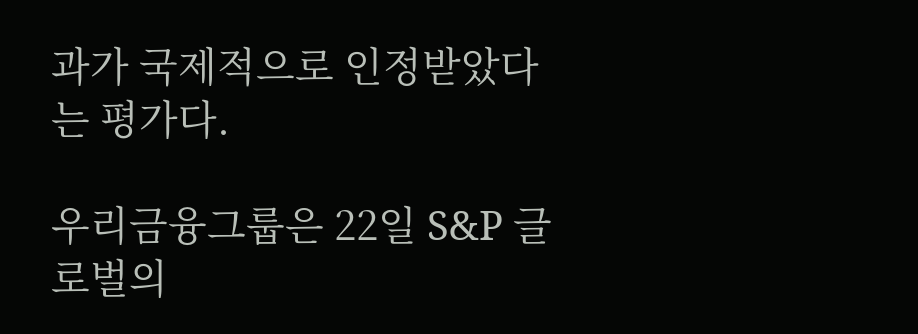과가 국제적으로 인정받았다는 평가다.

우리금융그룹은 22일 S&P 글로벌의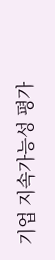기업 지속가능성 평가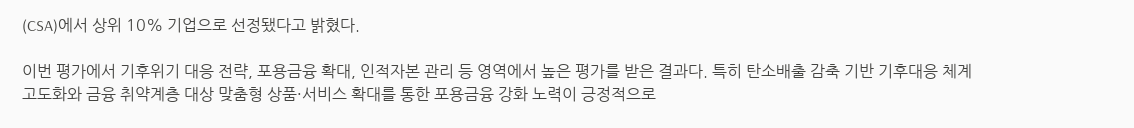(CSA)에서 상위 10% 기업으로 선정됐다고 밝혔다.

이번 평가에서 기후위기 대응 전략, 포용금융 확대, 인적자본 관리 등 영역에서 높은 평가를 받은 결과다. 특히 탄소배출 감축 기반 기후대응 체계 고도화와 금융 취약계층 대상 맞춤형 상품·서비스 확대를 통한 포용금융 강화 노력이 긍정적으로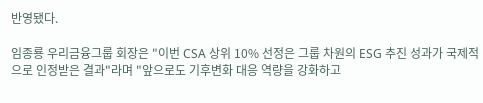반영됐다.

임종룡 우리금융그룹 회장은 "이번 CSA 상위 10% 선정은 그룹 차원의 ESG 추진 성과가 국제적으로 인정받은 결과"라며 "앞으로도 기후변화 대응 역량을 강화하고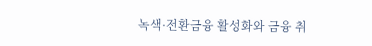녹색·전환금융 활성화와 금융 취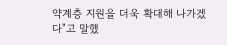약계층 지원을 더욱 확대해 나가겠다"고 말했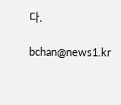다.

bchan@news1.kr